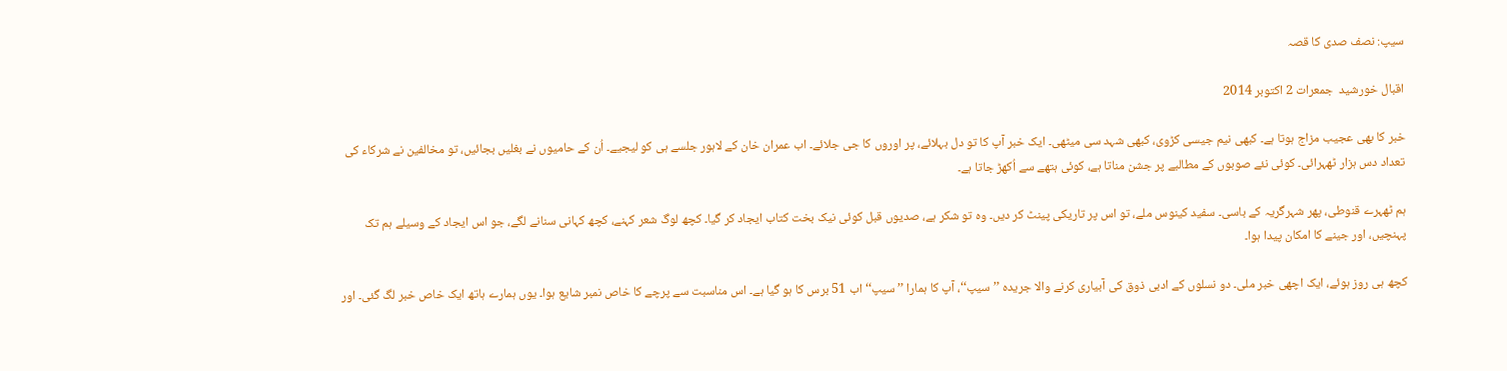سیپ: نصف صدی کا قصہ

اقبال خورشید  جمعرات 2 اکتوبر 2014

خبر کا بھی عجیب مزاج ہوتا ہے۔ کبھی نیم جیسی کڑوی، کبھی شہد سی میٹھی۔ ایک خبر آپ کا تو دل بہلائے، پر اوروں کا جی جلائے۔ اب عمران خان کے لاہور جلسے ہی کو لیجیے۔ اُن کے حامیوں نے بغلیں بجائیں، تو مخالفین نے شرکاء کی تعداد دس ہزار ٹھہرائی۔ کوئی نئے صوبوں کے مطالبے پر جشن مناتا ہے، کوئی ہتھے سے اُکھڑ جاتا ہے۔

ہم ٹھہرے قنوطی، پھر شہرگریہ کے باسی۔ سفید کینوس ملے، تو اس پر تاریکی پینٹ کر دیں۔ وہ تو شکر ہے، صدیوں قبل کوئی نیک بخت کتاب ایجاد کر گیا۔ کچھ لوگ شعر کہنے، کچھ کہانی سنانے لگے، جو اس ایجاد کے وسیلے ہم تک پہنچیں، اور جینے کا امکان پیدا ہوا۔

کچھ ہی روز ہوئے، ایک اچھی خبر ملی۔ دو نسلوں کے ادبی ذوق کی آبیاری کرنے والا جریدہ ’’سیپ‘‘، آپ کا ہمارا ’’سیپ‘‘ اب 51 برس کا ہو گیا ہے۔ اس مناسبت سے پرچے کا خاص نمبر شایع ہوا۔ یوں ہمارے ہاتھ ایک خاص خبر لگ گئی۔ اور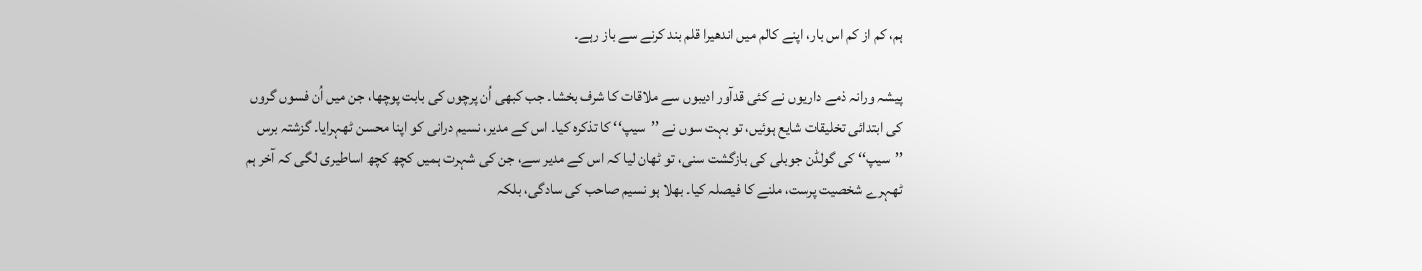ہم، کم از کم اس بار، اپنے کالم میں اندھیرا قلم بند کرنے سے باز رہے۔

پیشہ ورانہ ذمے داریوں نے کئی قدآور ادیبوں سے ملاقات کا شرف بخشا۔ جب کبھی اُن پرچوں کی بابت پوچھا، جن میں اُن فسوں گروں کی ابتدائی تخلیقات شایع ہوئیں، تو بہت سوں نے ’’سیپ‘‘ کا تذکرہ کیا۔ اس کے مدیر، نسیم درانی کو اپنا محسن ٹھہرایا۔ گزشتہ برس ’’سیپ‘‘ کی گولڈن جوبلی کی بازگشت سنی، تو ٹھان لیا کہ اس کے مدیر سے، جن کی شہرت ہمیں کچھ کچھ اساطیری لگی کہ آخر ہم ٹھہرے شخصیت پرست، ملنے کا فیصلہ کیا۔ بھلا ہو نسیم صاحب کی سادگی، بلکہ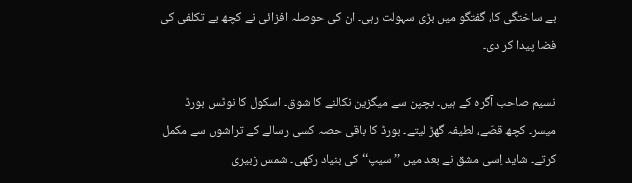بے ساختگی کا، گفتگو میں بڑی سہولت رہی۔ ان کی حوصلہ افزائی نے کچھ بے تکلفی کی فضا پیدا کر دی۔

نسیم صاحب آگرہ کے ہیں۔ بچپن سے میگزین نکالنے کا شوق۔ اسکول کا نوٹس بورڈ میسر۔ کچھ قصّے، لطیفہ گھڑ لیتے۔ بورڈ کا باقی حصہ کسی رسالے کے تراشوں سے مکمل کرتے۔ شاید اِسی مشق نے بعد میں ’’سیپ‘‘ کی بنیاد رکھی۔ شمس زبیری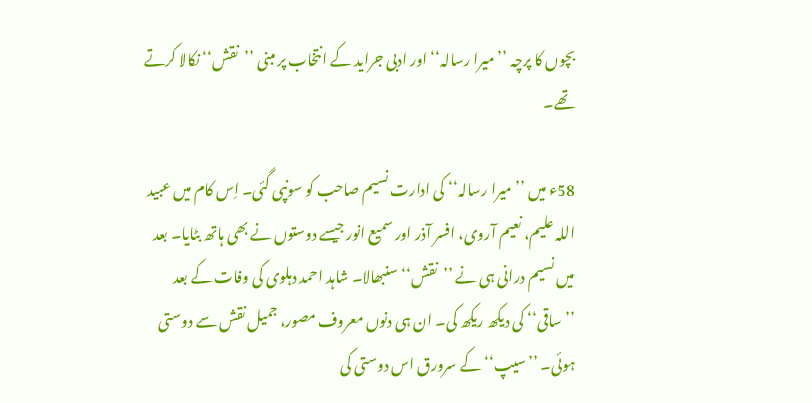بچوں کا پرچہ ’’میرا رسالہ‘‘ اور ادبی جراید کے انتخاب پر مبنی ’’نقش‘‘ نکالا کرتے تھے۔

58ء میں ’’میرا رسالہ‘‘ کی ادارت نسیم صاحب کو سونپی گئی۔ اِس کام میں عبید اللہ علیم، نعیم آروی، افسر آذر اور سمیع انور جیسے دوستوں نے بھی ہاتھ بٹایا۔ بعد میں نسیم درانی ہی نے ’’نقش‘‘ سنبھالا۔ شاہد احمد دہلوی کی وفات کے بعد ’’ساقی‘‘ کی دیکھ ریکھ کی۔ ان ہی دنوں معروف مصور، جمیل نقش سے دوستی ہوئی۔ ’’سیپ‘‘ کے سرورق اس دوستی کی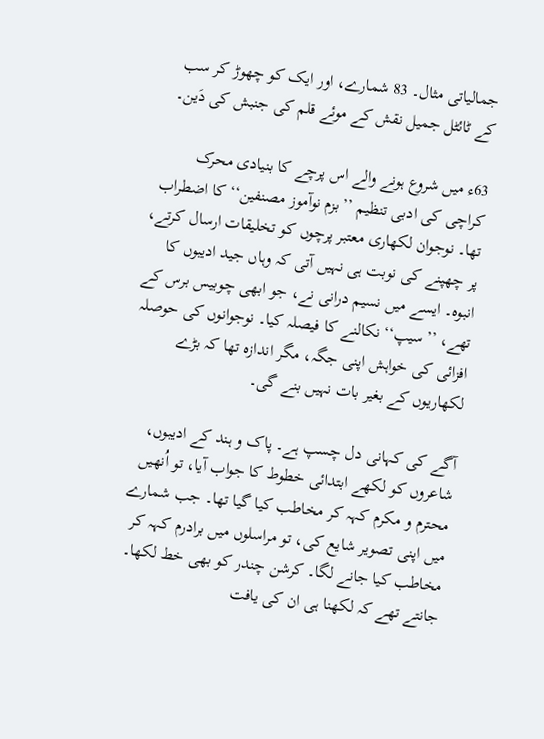جمالیاتی مثال۔ 83 شمارے، اور ایک کو چھوڑ کر سب کے ٹائٹل جمیل نقش کے موئے قلم کی جنبش کی دَین۔

63ء میں شروع ہونے والے اس پرچے کا بنیادی محرک کراچی کی ادبی تنظیم ’’بزم نوآموز مصنفین‘‘ کا اضطراب تھا۔ نوجوان لکھاری معتبر پرچوں کو تخلیقات ارسال کرتے، پر چھپنے کی نوبت ہی نہیں آتی کہ وہاں جید ادیبوں کا انبوہ۔ ایسے میں نسیم درانی نے، جو ابھی چوبیس برس کے تھے، ’’سیپ‘‘ نکالنے کا فیصلہ کیا۔ نوجوانوں کی حوصلہ افزائی کی خواہش اپنی جگہ، مگر اندازہ تھا کہ بڑے لکھاریوں کے بغیر بات نہیں بنے گی۔

آگے کی کہانی دل چسپ ہے۔ پاک و ہند کے ادیبوں، شاعروں کو لکھے ابتدائی خطوط کا جواب آیا، تو اُنھیں محترم و مکرم کہہ کر مخاطب کیا گیا تھا۔ جب شمارے میں اپنی تصویر شایع کی، تو مراسلوں میں برادرم کہہ کر مخاطب کیا جانے لگا۔ کرشن چندر کو بھی خط لکھا۔ جانتے تھے کہ لکھنا ہی ان کی یافت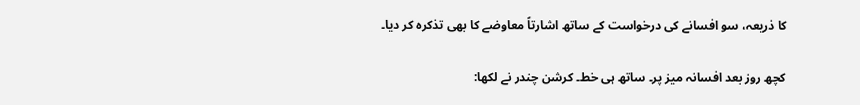کا ذریعہ، سو افسانے کی درخواست کے ساتھ اشارتاً معاوضے کا بھی تذکرہ کر دیا۔

کچھ روز بعد افسانہ میز پر۔ ساتھ ہی خط۔ کرشن چندر نے لکھا: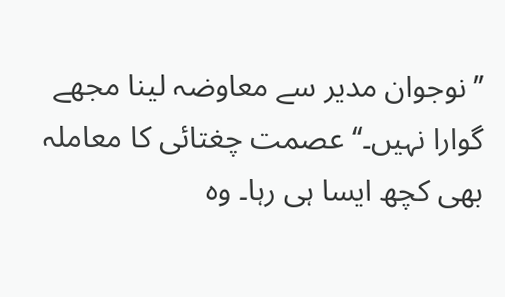’’نوجوان مدیر سے معاوضہ لینا مجھے گوارا نہیں۔‘‘ عصمت چغتائی کا معاملہ بھی کچھ ایسا ہی رہا۔ وہ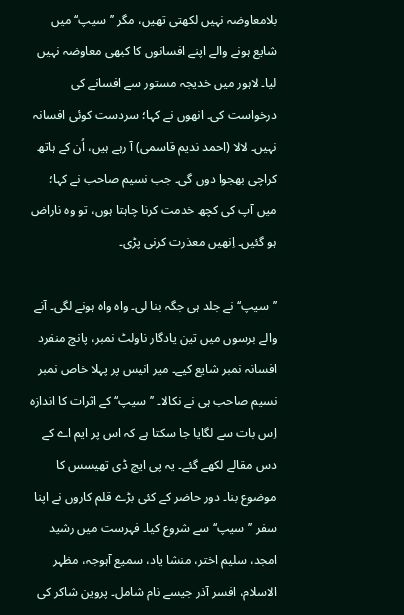بلامعاوضہ نہیں لکھتی تھیں، مگر ’’سیپ‘‘ میں شایع ہونے والے اپنے افسانوں کا کبھی معاوضہ نہیں لیا۔ لاہور میں خدیجہ مستور سے افسانے کی درخواست کی۔ انھوں نے کہا؛ سردست کوئی افسانہ نہیں۔ لالا (احمد ندیم قاسمی) آ رہے ہیں، اُن کے ہاتھ کراچی بھجوا دوں گی۔ جب نسیم صاحب نے کہا؛ میں آپ کی کچھ خدمت کرنا چاہتا ہوں، تو وہ ناراض ہو گئیں۔ اِنھیں معذرت کرنی پڑی۔

’’سیپ‘‘ نے جلد ہی جگہ بنا لی۔ واہ واہ ہونے لگی۔ آنے والے برسوں میں تین یادگار ناولٹ نمبر، پانچ منفرد افسانہ نمبر شایع کیے۔ میر انیس پر پہلا خاص نمبر نسیم صاحب ہی نے نکالا۔ ’’سیپ‘‘ کے اثرات کا اندازہ اِس بات سے لگایا جا سکتا ہے کہ اس پر ایم اے کے دس مقالے لکھے گئے۔ یہ پی ایچ ڈی تھیسس کا موضوع بنا۔ دور حاضر کے کئی بڑے قلم کاروں نے اپنا سفر ’’سیپ‘‘ سے شروع کیا۔ فہرست میں رشید امجد، سلیم اختر، منشا یاد، سمیع آہوجہ، مظہر الاسلام، افسر آذر جیسے نام شامل۔ پروین شاکر کی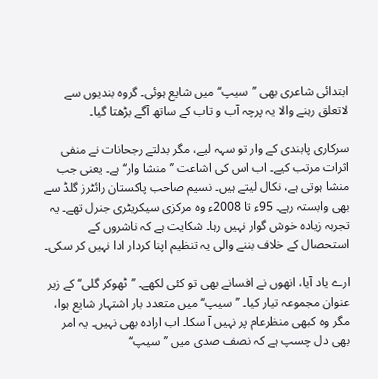ابتدائی شاعری بھی ’’سیپ‘‘ میں شایع ہوئی۔ گروہ بندیوں سے لاتعلق رہنے والا یہ پرچہ آب و تاب کے ساتھ آگے بڑھتا گیا۔

سرکاری پابندی کے وار تو سہہ لیے، مگر بدلتے رجحانات نے منفی اثرات مرتب کیے۔ اب اس کی اشاعت ’’منشا وار‘‘ ہے۔ یعنی جب منشا ہوتی ہے، نکال لیتے ہیں۔ نسیم صاحب پاکستان رائٹرز گلڈ سے بھی وابستہ رہے۔ 95ء تا 2008ء وہ مرکزی سیکریٹری جنرل تھے۔ یہ تجربہ زیادہ خوش گوار نہیں رہا۔ شکایت ہے کہ ناشروں کے استحصال کے خلاف بننے والی یہ تنظیم اپنا کردار ادا نہیں کر سکی۔

ارے یاد آیا، انھوں نے افسانے بھی تو کئی لکھے۔ ’’ٹھوکر گلی‘‘ کے زیر عنوان مجموعہ تیار کیا۔ ’’سیپ‘‘ میں متعدد بار اشتہار شایع ہوا، مگر وہ کبھی منظرعام پر نہیں آ سکا۔ اب ارادہ بھی نہیں۔ یہ امر بھی دل چسپ ہے کہ نصف صدی میں ’’سیپ‘‘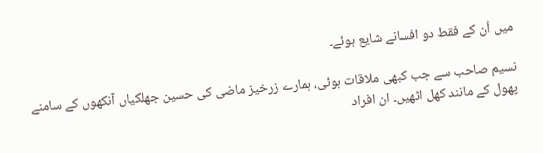میں اُن کے فقط دو افسانے شایع ہوئے۔

نسیم صاحب سے جب کبھی ملاقات ہوئی، ہمارے زرخیز ماضی کی حسین جھلکیاں آنکھوں کے سامنے پھول کے مانند کھل اٹھیں۔ ان افراد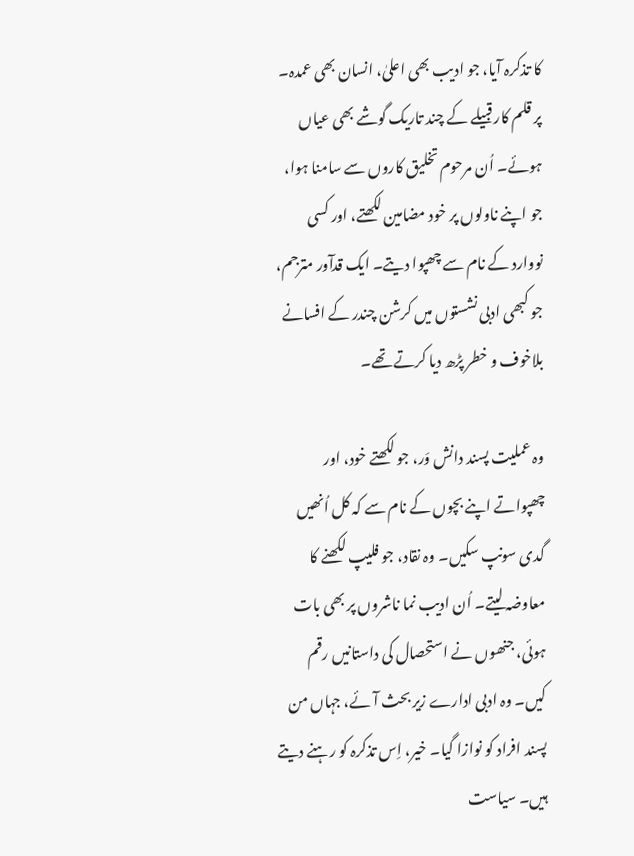کا تذکرہ آیا، جو ادیب بھی اعلیٰ، انسان بھی عمدہ۔ پر قلم کار قبیلے کے چند تاریک گوشے بھی عیاں ہوئے۔ اُن مرحوم تخلیق کاروں سے سامنا ہوا، جو اپنے ناولوں پر خود مضامین لکھتے، اور کسی نووارد کے نام سے چھپوا دیتے۔ ایک قدآور مترجم، جو کبھی ادبی نشستوں میں کرشن چندر کے افسانے بلاخوف و خطر پڑھ دیا کرتے تھے۔

وہ عملیت پسند دانش وَر، جو لکھتے خود، اور چھپواتے اپنے بچوں کے نام سے کہ کل اُنھیں گدی سونپ سکیں۔ وہ نقاد، جو فلیپ لکھنے کا معاوضہ لیتے۔ اُن ادیب نما ناشروں پر بھی بات ہوئی، جنھوں نے استحصال کی داستانیں رقم کیں۔ وہ ادبی ادارے زیر بحث آئے، جہاں من پسند افراد کو نوازا گیا۔ خیر، اِس تذکرہ کو رہنے دیتے ہیں۔ سیاست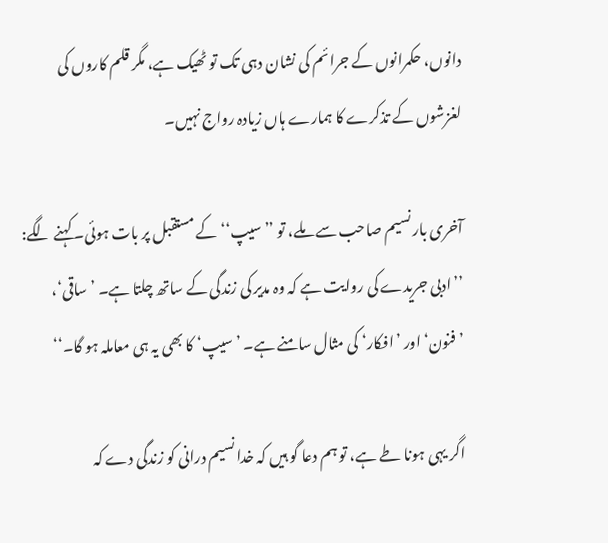دانوں، حکمرانوں کے جرائم کی نشان دہی تک تو ٹھیک ہے، مگر قلم کاروں کی لغزشوں کے تذکرے کا ہمارے ہاں زیادہ رواج نہیں۔

آخری بار نسیم صاحب سے ملے، تو ’’سیپ‘‘ کے مستقبل پر بات ہوئی۔ کہنے لگے: ’’ادبی جریدے کی روایت ہے کہ وہ مدیر کی زندگی کے ساتھ چلتا ہے۔ ’ساقی‘، ’فنون‘ اور ’افکار‘ کی مثال سامنے ہے۔ ’سیپ‘ کا بھی یہ ہی معاملہ ہو گا۔‘‘

اگر یہی ہونا طے ہے، تو ہم دعا گو ہیں کہ خدا نسیم درانی کو زندگی دے کہ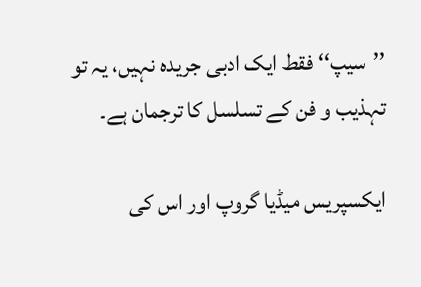’’سیپ‘‘ فقط ایک ادبی جریدہ نہیں، یہ تو تہذیب و فن کے تسلسل کا ترجمان ہے۔

ایکسپریس میڈیا گروپ اور اس کی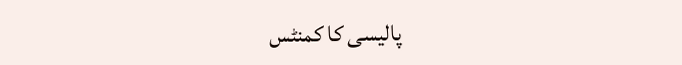پالیسی کا کمنٹس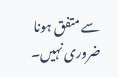سے متفق ہونا ضروری نہیں۔